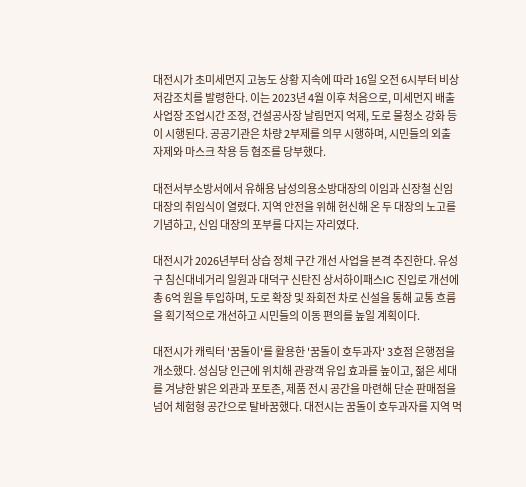대전시가 초미세먼지 고농도 상황 지속에 따라 16일 오전 6시부터 비상저감조치를 발령한다. 이는 2023년 4월 이후 처음으로, 미세먼지 배출사업장 조업시간 조정, 건설공사장 날림먼지 억제, 도로 물청소 강화 등이 시행된다. 공공기관은 차량 2부제를 의무 시행하며, 시민들의 외출 자제와 마스크 착용 등 협조를 당부했다.

대전서부소방서에서 유해용 남성의용소방대장의 이임과 신장철 신임 대장의 취임식이 열렸다. 지역 안전을 위해 헌신해 온 두 대장의 노고를 기념하고, 신임 대장의 포부를 다지는 자리였다.

대전시가 2026년부터 상습 정체 구간 개선 사업을 본격 추진한다. 유성구 침신대네거리 일원과 대덕구 신탄진 상서하이패스IC 진입로 개선에 총 6억 원을 투입하며, 도로 확장 및 좌회전 차로 신설을 통해 교통 흐름을 획기적으로 개선하고 시민들의 이동 편의를 높일 계획이다.

대전시가 캐릭터 '꿈돌이'를 활용한 '꿈돌이 호두과자' 3호점 은행점을 개소했다. 성심당 인근에 위치해 관광객 유입 효과를 높이고, 젊은 세대를 겨냥한 밝은 외관과 포토존, 제품 전시 공간을 마련해 단순 판매점을 넘어 체험형 공간으로 탈바꿈했다. 대전시는 꿈돌이 호두과자를 지역 먹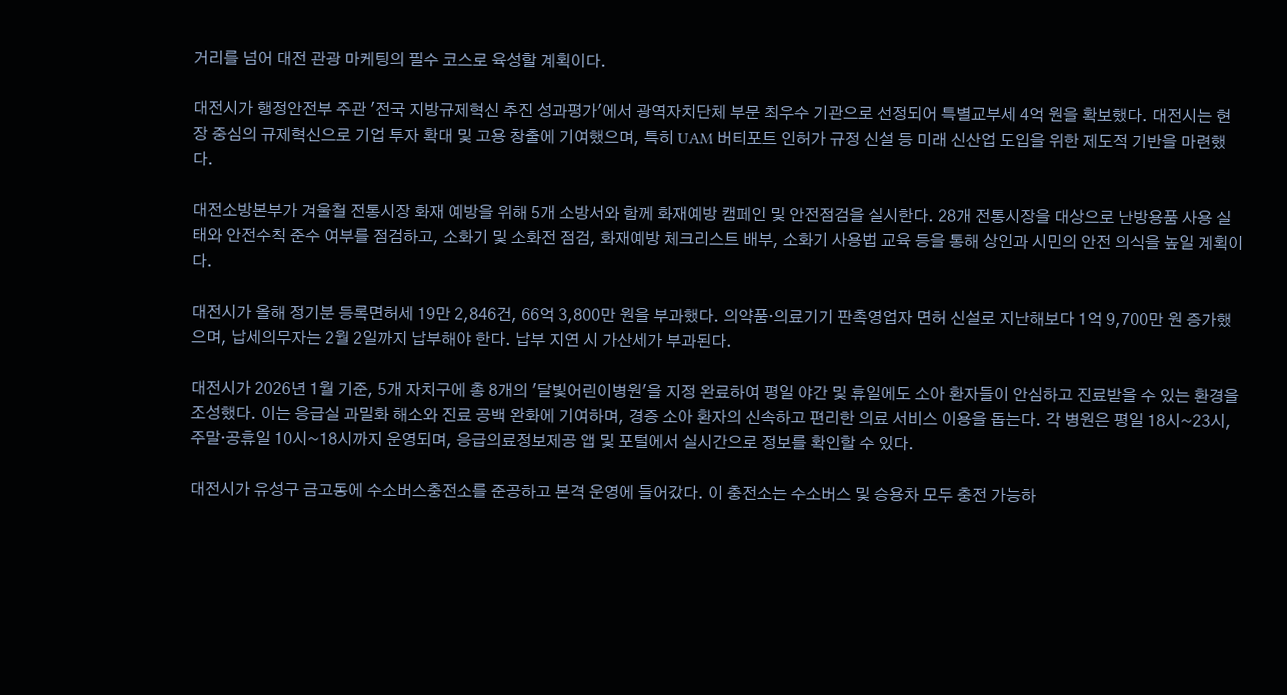거리를 넘어 대전 관광 마케팅의 필수 코스로 육성할 계획이다.

대전시가 행정안전부 주관 '전국 지방규제혁신 추진 성과평가'에서 광역자치단체 부문 최우수 기관으로 선정되어 특별교부세 4억 원을 확보했다. 대전시는 현장 중심의 규제혁신으로 기업 투자 확대 및 고용 창출에 기여했으며, 특히 UAM 버티포트 인허가 규정 신설 등 미래 신산업 도입을 위한 제도적 기반을 마련했다.

대전소방본부가 겨울철 전통시장 화재 예방을 위해 5개 소방서와 함께 화재예방 캠페인 및 안전점검을 실시한다. 28개 전통시장을 대상으로 난방용품 사용 실태와 안전수칙 준수 여부를 점검하고, 소화기 및 소화전 점검, 화재예방 체크리스트 배부, 소화기 사용법 교육 등을 통해 상인과 시민의 안전 의식을 높일 계획이다.

대전시가 올해 정기분 등록면허세 19만 2,846건, 66억 3,800만 원을 부과했다. 의약품·의료기기 판촉영업자 면허 신설로 지난해보다 1억 9,700만 원 증가했으며, 납세의무자는 2월 2일까지 납부해야 한다. 납부 지연 시 가산세가 부과된다.

대전시가 2026년 1월 기준, 5개 자치구에 총 8개의 '달빛어린이병원'을 지정 완료하여 평일 야간 및 휴일에도 소아 환자들이 안심하고 진료받을 수 있는 환경을 조성했다. 이는 응급실 과밀화 해소와 진료 공백 완화에 기여하며, 경증 소아 환자의 신속하고 편리한 의료 서비스 이용을 돕는다. 각 병원은 평일 18시~23시, 주말·공휴일 10시~18시까지 운영되며, 응급의료정보제공 앱 및 포털에서 실시간으로 정보를 확인할 수 있다.

대전시가 유성구 금고동에 수소버스충전소를 준공하고 본격 운영에 들어갔다. 이 충전소는 수소버스 및 승용차 모두 충전 가능하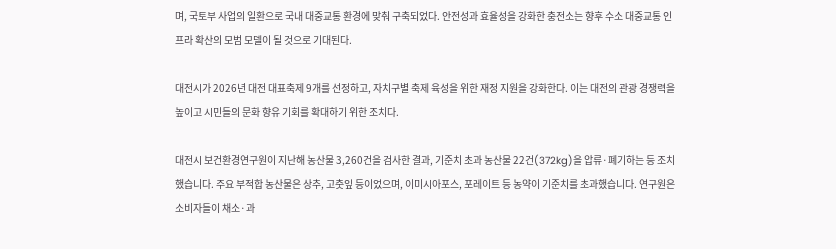며, 국토부 사업의 일환으로 국내 대중교통 환경에 맞춰 구축되었다. 안전성과 효율성을 강화한 충전소는 향후 수소 대중교통 인프라 확산의 모범 모델이 될 것으로 기대된다.

대전시가 2026년 대전 대표축제 9개를 선정하고, 자치구별 축제 육성을 위한 재정 지원을 강화한다. 이는 대전의 관광 경쟁력을 높이고 시민들의 문화 향유 기회를 확대하기 위한 조치다.

대전시 보건환경연구원이 지난해 농산물 3,260건을 검사한 결과, 기준치 초과 농산물 22건(372kg)을 압류·폐기하는 등 조치했습니다. 주요 부적합 농산물은 상추, 고춧잎 등이었으며, 이미시아포스, 포레이트 등 농약이 기준치를 초과했습니다. 연구원은 소비자들이 채소·과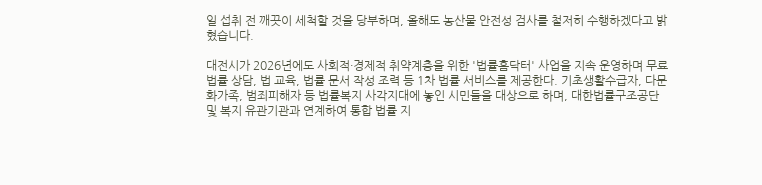일 섭취 전 깨끗이 세척할 것을 당부하며, 올해도 농산물 안전성 검사를 철저히 수행하겠다고 밝혔습니다.

대전시가 2026년에도 사회적·경제적 취약계층을 위한 '법률홈닥터' 사업을 지속 운영하며 무료 법률 상담, 법 교육, 법률 문서 작성 조력 등 1차 법률 서비스를 제공한다. 기초생활수급자, 다문화가족, 범죄피해자 등 법률복지 사각지대에 놓인 시민들을 대상으로 하며, 대한법률구조공단 및 복지 유관기관과 연계하여 통합 법률 지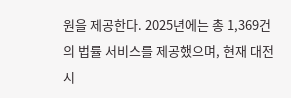원을 제공한다. 2025년에는 총 1,369건의 법률 서비스를 제공했으며, 현재 대전시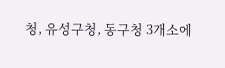청, 유성구청, 동구청 3개소에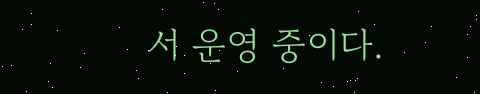서 운영 중이다.